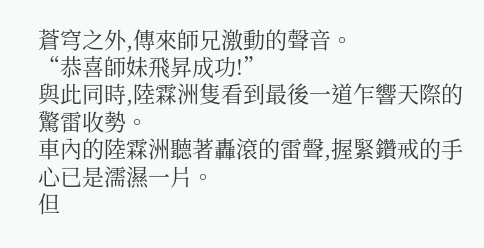蒼穹之外,傳來師兄激動的聲音。
“恭喜師妹飛昇成功!”
與此同時,陸霖洲隻看到最後一道乍響天際的驚雷收勢。
車內的陸霖洲聽著轟滾的雷聲,握緊鑽戒的手心已是濡濕一片。
但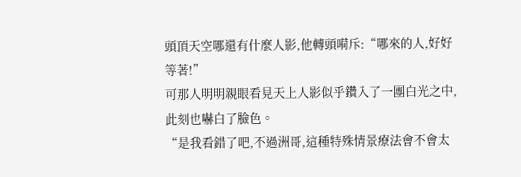頭頂天空哪還有什麼人影,他轉頭嗬斥:“哪來的人,好好等著!”
可那人明明親眼看見天上人影似乎鑽入了一團白光之中,此刻也嚇白了臉色。
“是我看錯了吧,不過洲哥,這種特殊情景療法會不會太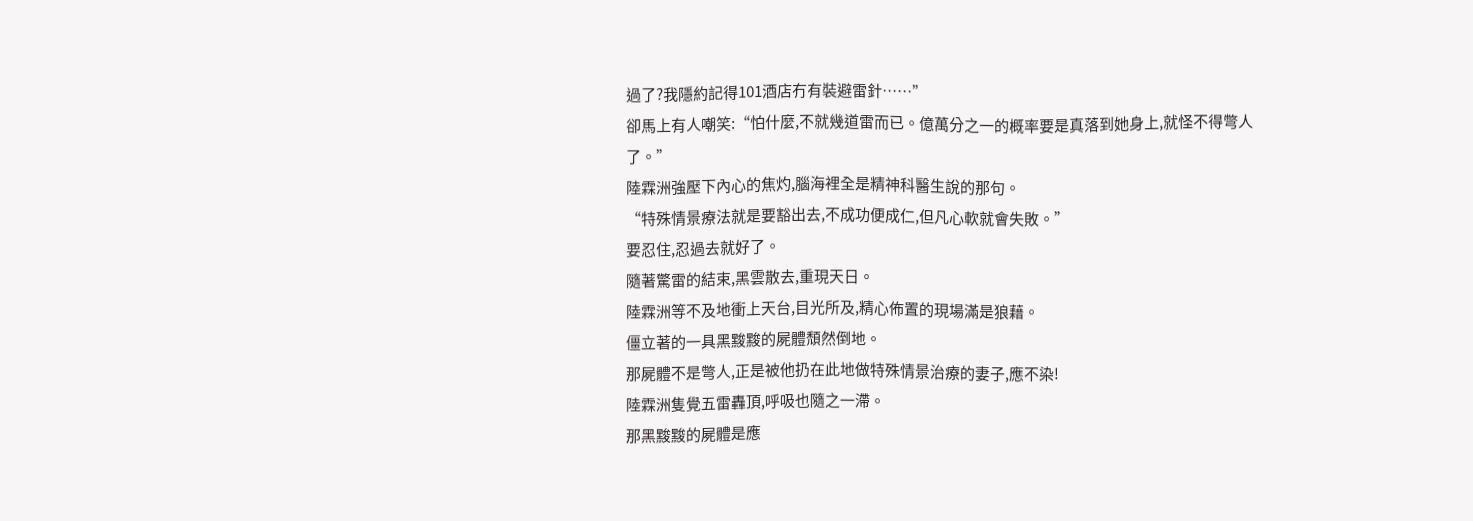過了?我隱約記得101酒店冇有裝避雷針……”
卻馬上有人嘲笑:“怕什麼,不就幾道雷而已。億萬分之一的概率要是真落到她身上,就怪不得彆人了。”
陸霖洲強壓下內心的焦灼,腦海裡全是精神科醫生說的那句。
“特殊情景療法就是要豁出去,不成功便成仁,但凡心軟就會失敗。”
要忍住,忍過去就好了。
隨著驚雷的結束,黑雲散去,重現天日。
陸霖洲等不及地衝上天台,目光所及,精心佈置的現場滿是狼藉。
僵立著的一具黑黢黢的屍體頹然倒地。
那屍體不是彆人,正是被他扔在此地做特殊情景治療的妻子,應不染!
陸霖洲隻覺五雷轟頂,呼吸也隨之一滯。
那黑黢黢的屍體是應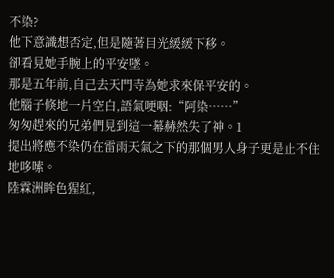不染?
他下意識想否定,但是隨著目光緩緩下移。
卻看見她手腕上的平安墜。
那是五年前,自己去天門寺為她求來保平安的。
他腦子倏地一片空白,語氣哽咽:“阿染……”
匆匆趕來的兄弟們見到這一幕赫然失了神。1
提出將應不染仍在雷雨天氣之下的那個男人身子更是止不住地哆嗦。
陸霖洲眸色猩紅,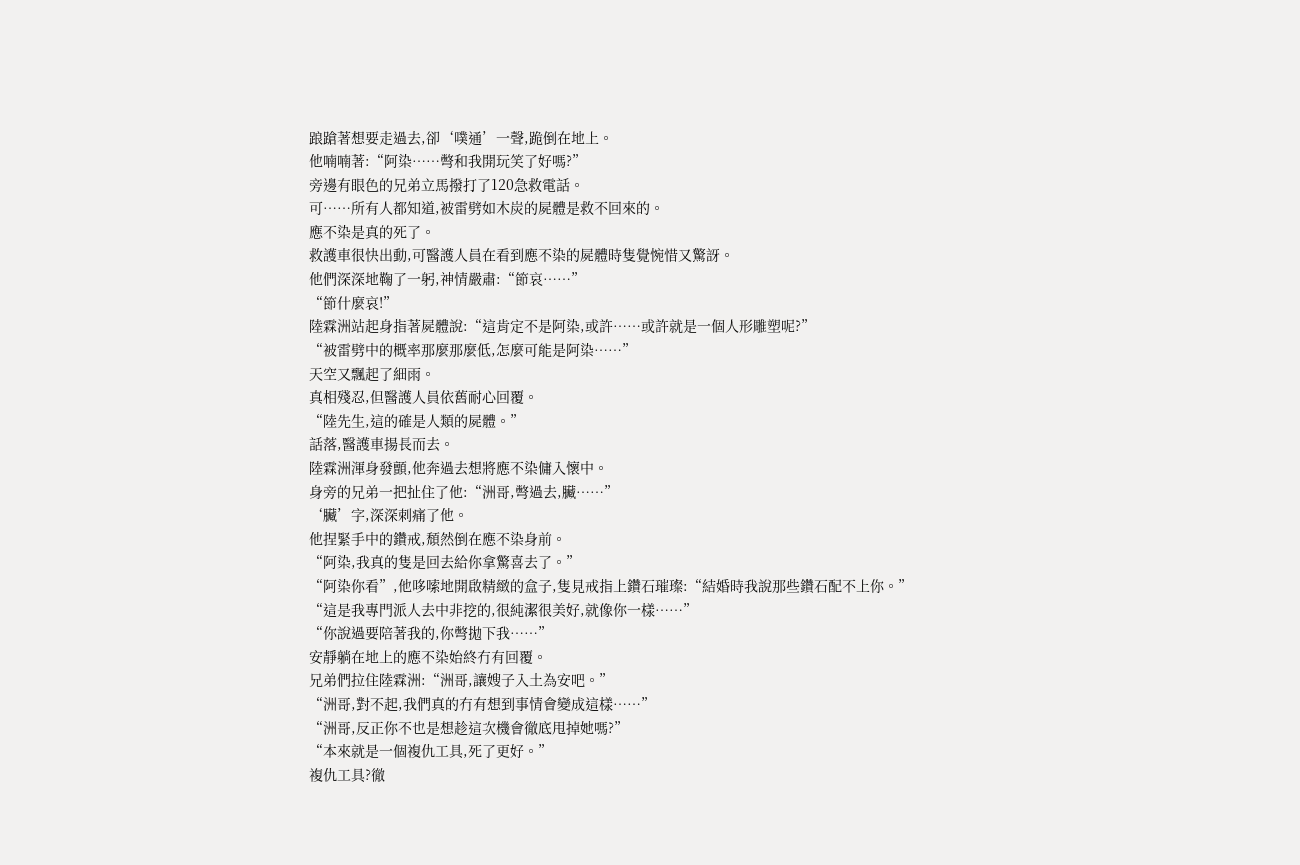踉蹌著想要走過去,卻‘噗通’一聲,跪倒在地上。
他喃喃著:“阿染……彆和我開玩笑了好嗎?”
旁邊有眼色的兄弟立馬撥打了120急救電話。
可……所有人都知道,被雷劈如木炭的屍體是救不回來的。
應不染是真的死了。
救護車很快出動,可醫護人員在看到應不染的屍體時隻覺惋惜又驚訝。
他們深深地鞠了一躬,神情嚴肅:“節哀……”
“節什麼哀!”
陸霖洲站起身指著屍體說:“這肯定不是阿染,或許……或許就是一個人形雕塑呢?”
“被雷劈中的概率那麼那麼低,怎麼可能是阿染……”
天空又飄起了細雨。
真相殘忍,但醫護人員依舊耐心回覆。
“陸先生,這的確是人類的屍體。”
話落,醫護車揚長而去。
陸霖洲渾身發顫,他奔過去想將應不染傭入懷中。
身旁的兄弟一把扯住了他:“洲哥,彆過去,臟……”
‘臟’字,深深刺痛了他。
他捏緊手中的鑽戒,頹然倒在應不染身前。
“阿染,我真的隻是回去給你拿驚喜去了。”
“阿染你看”,他哆嗦地開啟精緻的盒子,隻見戒指上鑽石璀璨:“結婚時我說那些鑽石配不上你。”
“這是我專門派人去中非挖的,很純潔很美好,就像你一樣……”
“你說過要陪著我的,你彆拋下我……”
安靜躺在地上的應不染始終冇有回覆。
兄弟們拉住陸霖洲:“洲哥,讓嫂子入土為安吧。”
“洲哥,對不起,我們真的冇有想到事情會變成這樣……”
“洲哥,反正你不也是想趁這次機會徹底甩掉她嗎?”
“本來就是一個複仇工具,死了更好。”
複仇工具?徹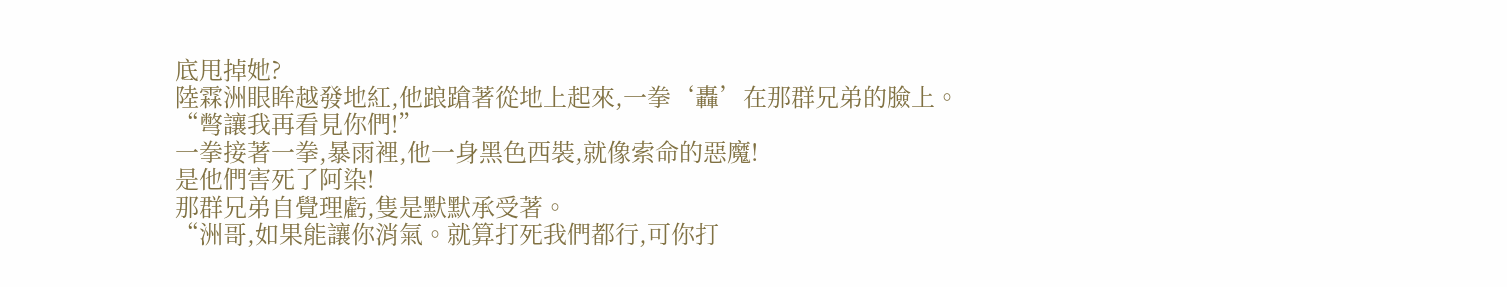底甩掉她?
陸霖洲眼眸越發地紅,他踉蹌著從地上起來,一拳‘轟’在那群兄弟的臉上。
“彆讓我再看見你們!”
一拳接著一拳,暴雨裡,他一身黑色西裝,就像索命的惡魔!
是他們害死了阿染!
那群兄弟自覺理虧,隻是默默承受著。
“洲哥,如果能讓你消氣。就算打死我們都行,可你打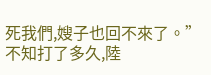死我們,嫂子也回不來了。”
不知打了多久,陸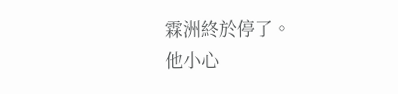霖洲終於停了。
他小心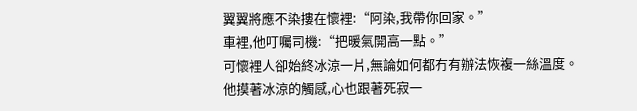翼翼將應不染摟在懷裡:“阿染,我帶你回家。”
車裡,他叮囑司機:“把暖氣開高一點。”
可懷裡人卻始終冰涼一片,無論如何都冇有辦法恢複一絲溫度。
他摸著冰涼的觸感,心也跟著死寂一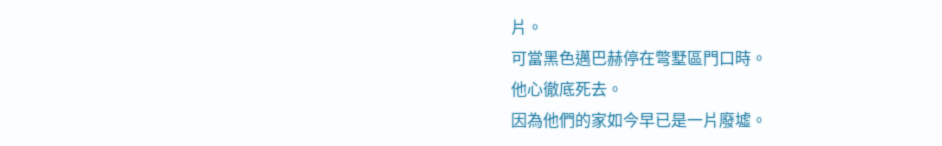片。
可當黑色邁巴赫停在彆墅區門口時。
他心徹底死去。
因為他們的家如今早已是一片廢墟。